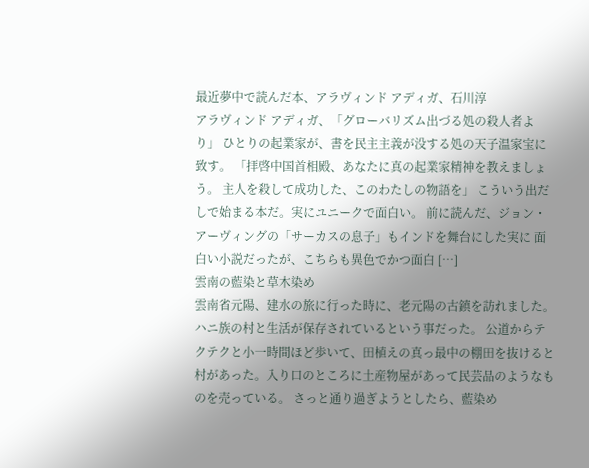最近夢中で読んだ本、アラヴィンド アディガ、石川淳
アラヴィンド アディガ、「グローバリズム出づる処の殺人者より」 ひとりの起業家が、書を民主主義が没する処の天子温家宝に致す。 「拝啓中国首相殿、あなたに真の起業家精神を教えましょう。 主人を殺して成功した、このわたしの物語を」 こういう出だしで始まる本だ。実にユニークで面白い。 前に読んだ、ジョン・アーヴィングの「サーカスの息子」もインドを舞台にした実に 面白い小説だったが、こちらも異色でかつ面白 […]
雲南の藍染と草木染め
雲南省元陽、建水の旅に行った時に、老元陽の古鎮を訪れました。 ハニ族の村と生活が保存されているという事だった。 公道からテクテクと小一時間ほど歩いて、田植えの真っ最中の棚田を抜けると 村があった。入り口のところに土産物屋があって民芸品のようなものを売っている。 さっと通り過ぎようとしたら、藍染め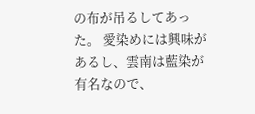の布が吊るしてあった。 愛染めには興味があるし、雲南は藍染が有名なので、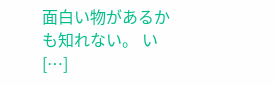面白い物があるかも知れない。 い […]